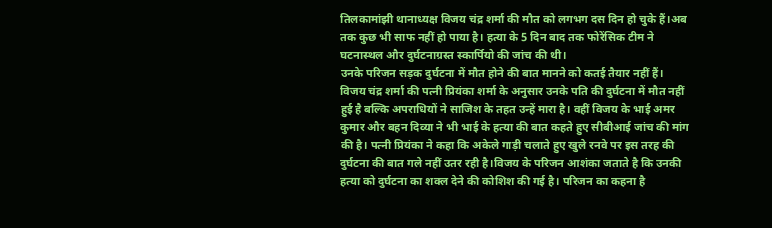तिलकामांझी थानाध्यक्ष विजय चंद्र शर्मा की मौत को लगभग दस दिन हो चुके हैं।अब तक कुछ भी साफ नहीं हो पाया है। हत्या के 5 दिन बाद तक फोरेंसिक टीम ने घटनास्थल और दुर्घटनाग्रस्त स्कार्पियो की जांच की थी।
उनके परिजन सड़क दुर्घटना में मौत होने की बात मानने को कतई तैयार नहीं हैं। विजय चंद्र शर्मा की पत्नी प्रियंका शर्मा के अनुसार उनके पति की दुर्घटना में मौत नहीं हुई है बल्कि अपराधियों ने साजिश के तहत उन्हें मारा है। वहीं विजय के भाई अमर कुमार और बहन दिव्या ने भी भाई के हत्या की बात कहते हुए सीबीआई जांच की मांग की है। पत्नी प्रियंका ने कहा कि अकेले गाड़ी चलाते हुए खुले रनवे पर इस तरह की दुर्घटना की बात गले नहीं उतर रही है।विजय के परिजन आशंका जताते है कि उनकी हत्या को दुर्घटना का शक्ल देने की कोशिश की गई है। परिजन का कहना है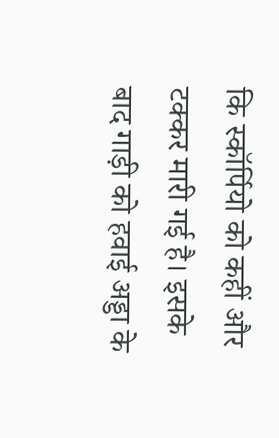कि स्कॉर्पियो को कहीं और टक्कर मारी गई है। इसके बाद गाड़ी को हवाई अड्डा के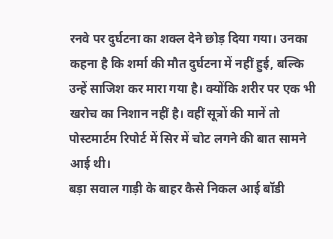रनवे पर दुर्घटना का शक्ल देने छोड़ दिया गया। उनका कहना है कि शर्मा की मौत दुर्घटना में नहीं हुई, बल्कि उन्हें साजिश कर मारा गया है। क्योंकि शरीर पर एक भी खरोच का निशान नहीं है। वहीं सूत्रों की मानें तो पोस्टमार्टम रिपोर्ट में सिर में चोट लगने की बात सामने आई थी।
बड़ा सवाल गाड़ी के बाहर कैसे निकल आई बॉडी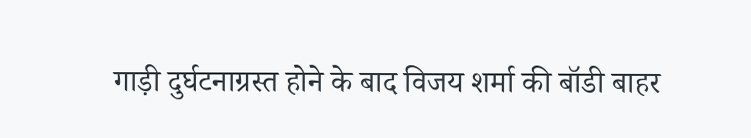गाड़ी दुर्घटनाग्रस्त होने के बाद विजय शर्मा की बॉडी बाहर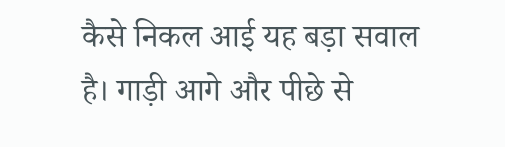कैसे निकल आई यह बड़ा सवाल है। गाड़ी आगे और पीछे से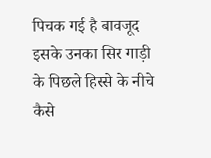पिचक गई है बावजूद इसके उनका सिर गाड़ी के पिछले हिस्से के नीचे कैसे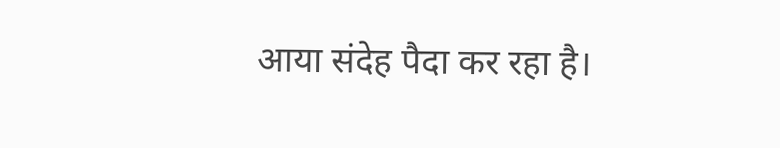आया संदेह पैदा कर रहा है।